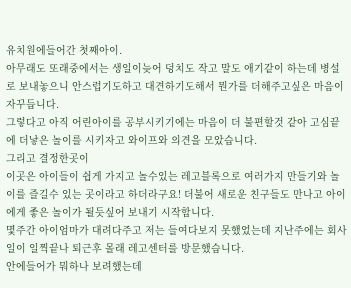유치원에들어간 첫째아이.
아무래도 또래중에서는 생일이늦어 덩치도 작고 말도 애기같이 하는데 병설로 보내놓으니 안스럽기도하고 대견하기도해서 뭔가를 더해주고싶은 마음이 자꾸듭니다.
그렇다고 아직 어린아이를 공부시키기에는 마음이 더 불편할것 같아 고심끝에 더낳은 놀이를 시키자고 와이프와 의견을 모았습니다.
그리고 결정한곳이
이곳은 아이들이 쉽게 가지고 놀수있는 레고블록으로 여러가지 만들기와 놀이를 즐길수 있는 곳이라고 하더라구요! 더불어 새로운 친구들도 만나고 아이에게 좋은 놀이가 될듯싶어 보내기 시작합니다.
몇주간 아이엄마가 대려다주고 저는 들여다보지 못했었는데 지난주에는 회사일이 일찍끝나 퇴근후 몰래 레고센터를 방문했습니다.
안에들어가 뭐하나 보려했는데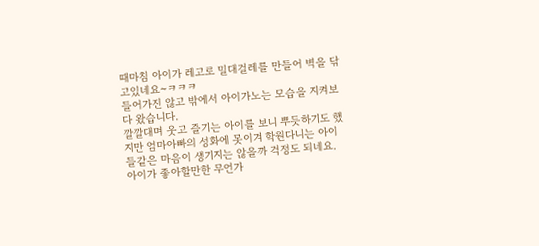때마침 아이가 레고로 밀대걸레를 만들어 벽을 닦고있네요~ㅋㅋㅋ
들어가진 않고 밖에서 아이가노는 모습을 지켜보다 왔습니다.
깔깔대며 웃고 즐기는 아이를 보니 뿌듯하기도 했지만 엄마아빠의 성화에 못이겨 학원다니는 아이들같은 마음이 생기지는 않을까 걱정도 되네요.
아이가 좋아할만한 무언가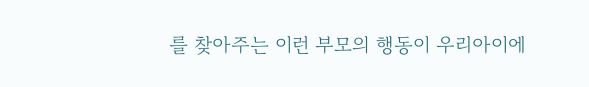를 찾아주는 이런 부모의 행동이 우리아이에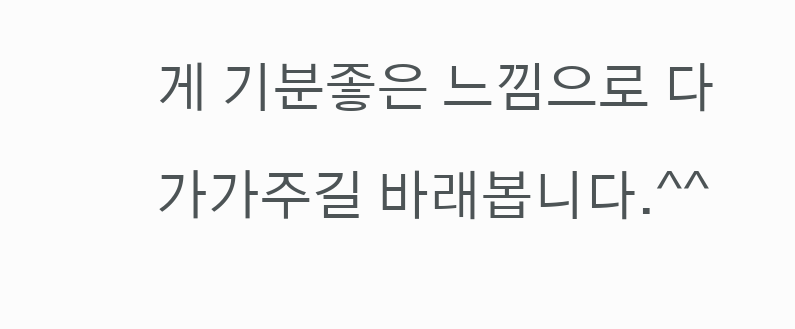게 기분좋은 느낌으로 다가가주길 바래봅니다.^^